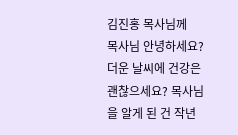김진홍 목사님께
목사님 안녕하세요? 더운 날씨에 건강은 괜찮으세요? 목사님을 알게 된 건 작년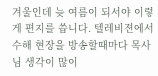겨울인데 늦 여름이 되서야 이렇게 편지를 씁니다. 텔레비젼에서 수해 현장을 방송할때마다 목사님 생각이 많이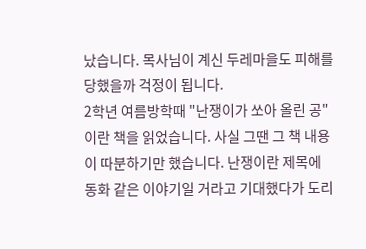났습니다. 목사님이 계신 두레마을도 피해를 당했을까 걱정이 됩니다.
2학년 여름방학때 "난쟁이가 쏘아 올린 공"이란 책을 읽었습니다. 사실 그땐 그 책 내용이 따분하기만 했습니다. 난쟁이란 제목에 동화 같은 이야기일 거라고 기대했다가 도리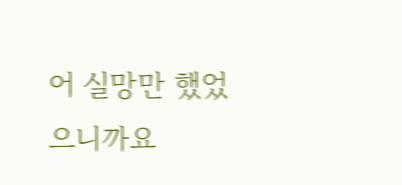어 실망만 했었으니까요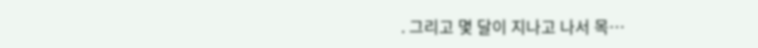. 그리고 몇 달이 지나고 나서 목…